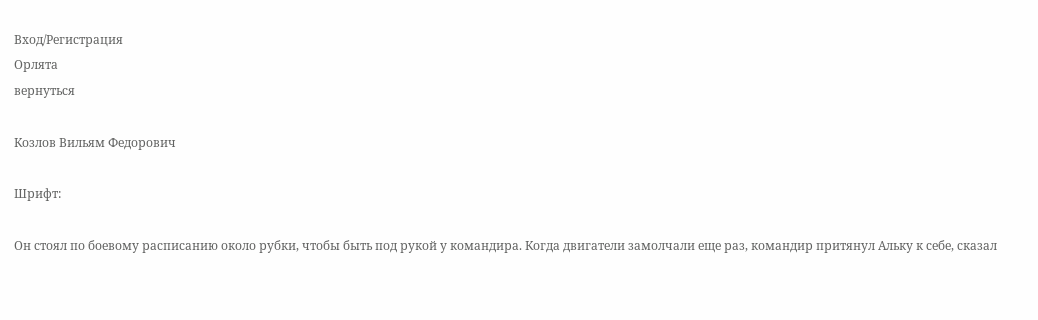Вход/Регистрация
Орлята
вернуться

Козлов Вильям Федорович

Шрифт:

Он стоял по боевому расписанию около рубки, чтобы быть под рукой у командира. Когда двигатели замолчали еще раз, командир притянул Альку к себе, сказал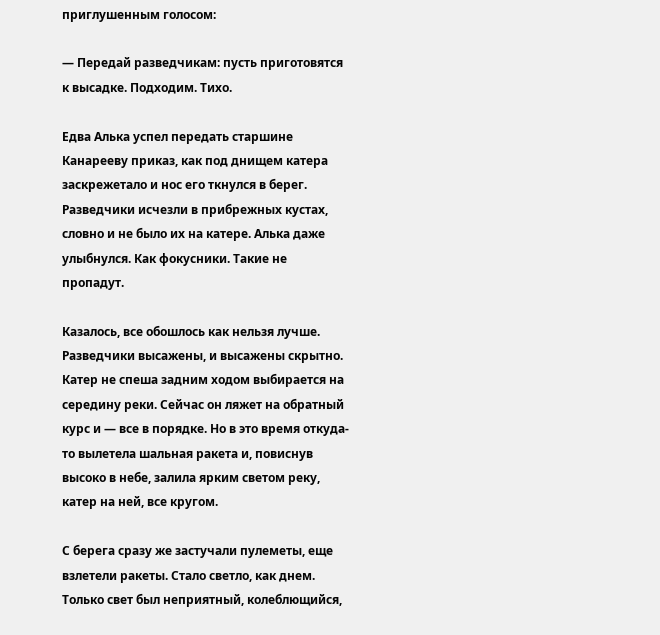приглушенным голосом:

— Передай разведчикам: пусть приготовятся к высадке. Подходим. Тихо.

Едва Алька успел передать старшине Канарееву приказ, как под днищем катера заскрежетало и нос его ткнулся в берег. Разведчики исчезли в прибрежных кустах, словно и не было их на катере. Алька даже улыбнулся. Как фокусники. Такие не пропадут.

Казалось, все обошлось как нельзя лучше. Разведчики высажены, и высажены скрытно. Катер не спеша задним ходом выбирается на середину реки. Сейчас он ляжет на обратный курс и — все в порядке. Но в это время откуда-то вылетела шальная ракета и, повиснув высоко в небе, залила ярким светом реку, катер на ней, все кругом.

С берега сразу же застучали пулеметы, еще взлетели ракеты. Стало светло, как днем. Только свет был неприятный, колеблющийся,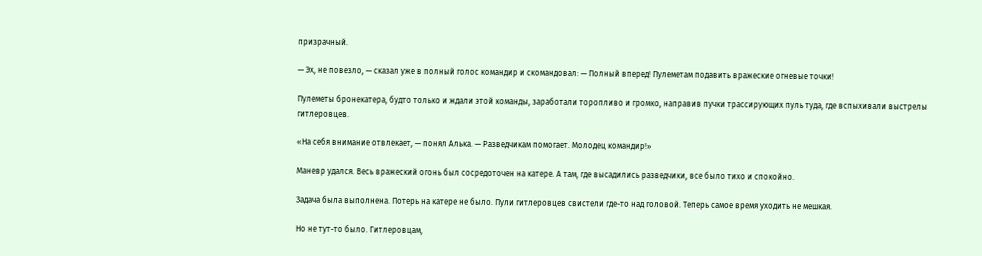призрачный.

— Эх, не повезло, — сказал уже в полный голос командир и скомандовал: — Полный вперед! Пулеметам подавить вражеские огневые точки!

Пулеметы бронекатера, будто только и ждали этой команды, заработали торопливо и громко, направив пучки трассирующих пуль туда, где вспыхивали выстрелы гитлеровцев.

«На себя внимание отвлекает, — понял Алька. — Разведчикам помогает. Молодец командир!»

Маневр удался. Весь вражеский огонь был сосредоточен на катере. А там, где высадились разведчики, все было тихо и спокойно.

Задача была выполнена. Потерь на катере не было. Пули гитлеровцев свистели где-то над головой. Теперь самое время уходить не мешкая.

Но не тут-то было. Гитлеровцам,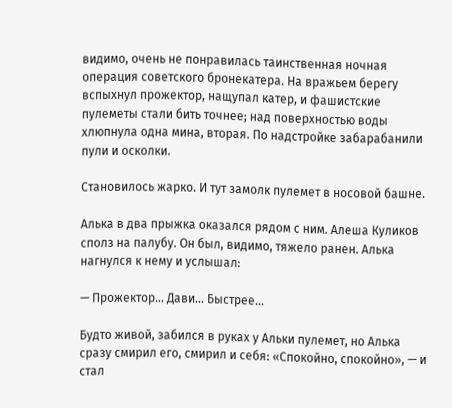видимо, очень не понравилась таинственная ночная операция советского бронекатера. На вражьем берегу вспыхнул прожектор, нащупал катер, и фашистские пулеметы стали бить точнее; над поверхностью воды хлюпнула одна мина, вторая. По надстройке забарабанили пули и осколки.

Становилось жарко. И тут замолк пулемет в носовой башне.

Алька в два прыжка оказался рядом с ним. Алеша Куликов сполз на палубу. Он был, видимо, тяжело ранен. Алька нагнулся к нему и услышал:

— Прожектор... Дави... Быстрее...

Будто живой, забился в руках у Альки пулемет, но Алька сразу смирил его, смирил и себя: «Спокойно, спокойно», — и стал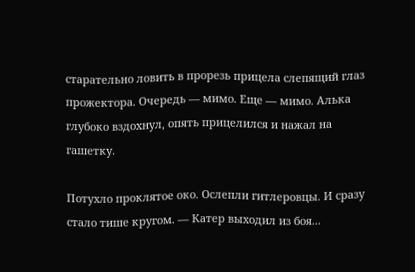старательно ловить в прорезь прицела слепящий глаз прожектора. Очередь — мимо. Еще — мимо. Алька глубоко вздохнул, опять прицелился и нажал на гашетку.

Потухло проклятое око. Ослепли гитлеровцы. И сразу стало тише кругом. — Катер выходил из боя...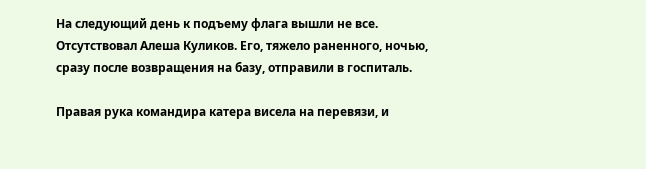На следующий день к подъему флага вышли не все. Отсутствовал Алеша Куликов. Его, тяжело раненного, ночью, сразу после возвращения на базу, отправили в госпиталь.

Правая рука командира катера висела на перевязи, и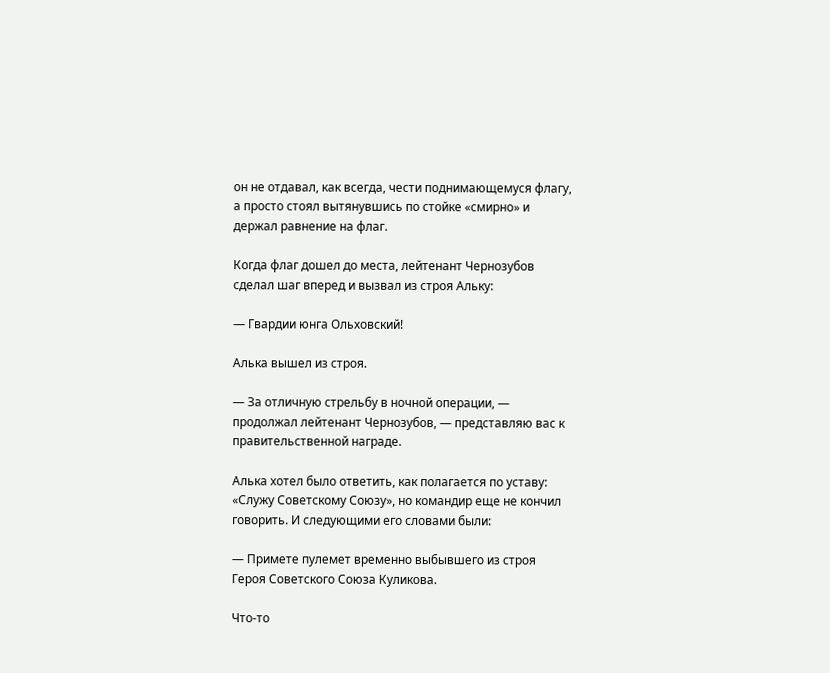он не отдавал, как всегда, чести поднимающемуся флагу, а просто стоял вытянувшись по стойке «смирно» и держал равнение на флаг.

Когда флаг дошел до места, лейтенант Чернозубов сделал шаг вперед и вызвал из строя Альку:

— Гвардии юнга Ольховский!

Алька вышел из строя.

— За отличную стрельбу в ночной операции, — продолжал лейтенант Чернозубов, — представляю вас к правительственной награде.

Алька хотел было ответить, как полагается по уставу: «Служу Советскому Союзу», но командир еще не кончил говорить. И следующими его словами были:

— Примете пулемет временно выбывшего из строя Героя Советского Союза Куликова.

Что-то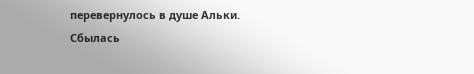перевернулось в душе Альки. Сбылась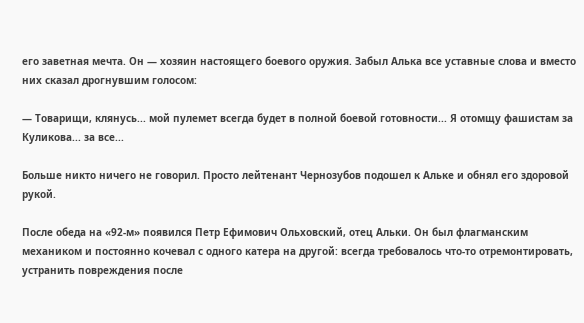его заветная мечта. Он — хозяин настоящего боевого оружия. Забыл Алька все уставные слова и вместо них сказал дрогнувшим голосом:

— Товарищи, клянусь... мой пулемет всегда будет в полной боевой готовности... Я отомщу фашистам за Куликова... за все...

Больше никто ничего не говорил. Просто лейтенант Чернозубов подошел к Альке и обнял его здоровой рукой.

После обеда на «92-м» появился Петр Ефимович Ольховский, отец Альки. Он был флагманским механиком и постоянно кочевал с одного катера на другой: всегда требовалось что-то отремонтировать, устранить повреждения после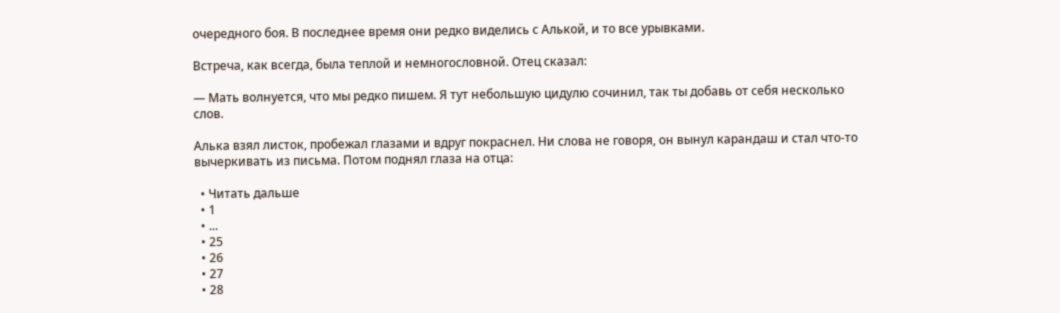очередного боя. В последнее время они редко виделись с Алькой, и то все урывками.

Встреча, как всегда, была теплой и немногословной. Отец сказал:

— Мать волнуется, что мы редко пишем. Я тут небольшую цидулю сочинил, так ты добавь от себя несколько слов.

Алька взял листок, пробежал глазами и вдруг покраснел. Ни слова не говоря, он вынул карандаш и стал что-то вычеркивать из письма. Потом поднял глаза на отца:

  • Читать дальше
  • 1
  • ...
  • 25
  • 26
  • 27
  • 28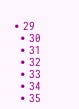• 29
  • 30
  • 31
  • 32
  • 33
  • 34
  • 35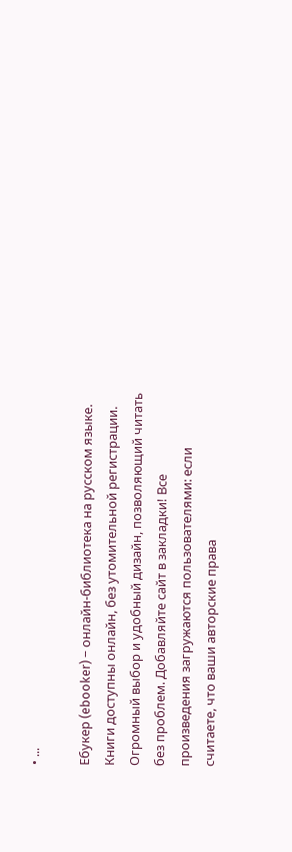• ...

Ебукер (ebooker) – онлайн-библиотека на русском языке. Книги доступны онлайн, без утомительной регистрации. Огромный выбор и удобный дизайн, позволяющий читать без проблем. Добавляйте сайт в закладки! Все произведения загружаются пользователями: если считаете, что ваши авторские права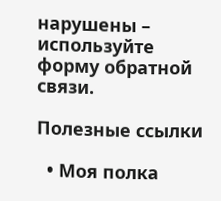нарушены – используйте форму обратной связи.

Полезные ссылки

  • Моя полка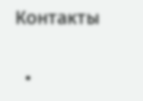Контакты

  •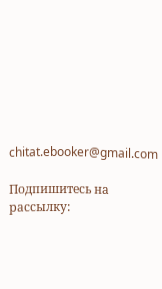chitat.ebooker@gmail.com

Подпишитесь на рассылку: